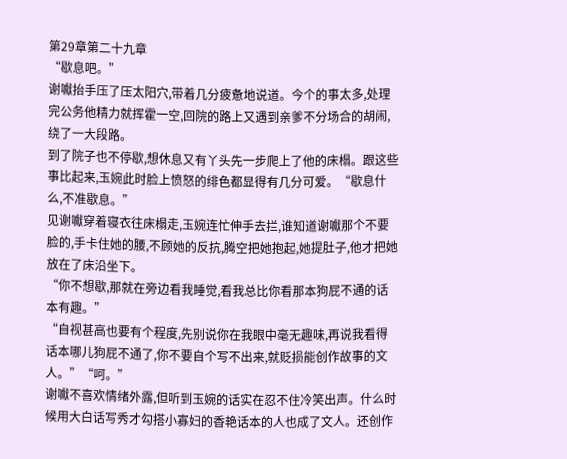第29章第二十九章
“歇息吧。”
谢囐抬手压了压太阳穴,带着几分疲惫地说道。今个的事太多,处理完公务他精力就挥霍一空,回院的路上又遇到亲爹不分场合的胡闹,绕了一大段路。
到了院子也不停歇,想休息又有丫头先一步爬上了他的床榻。跟这些事比起来,玉婉此时脸上愤怒的绯色都显得有几分可爱。“歇息什么,不准歇息。”
见谢囐穿着寝衣往床榻走,玉婉连忙伸手去拦,谁知道谢囐那个不要脸的,手卡住她的腰,不顾她的反抗,腾空把她抱起,她提肚子,他才把她放在了床沿坐下。
“你不想歇,那就在旁边看我睡觉,看我总比你看那本狗屁不通的话本有趣。”
“自视甚高也要有个程度,先别说你在我眼中毫无趣味,再说我看得话本哪儿狗屁不通了,你不要自个写不出来,就贬损能创作故事的文人。”“呵。”
谢囐不喜欢情绪外露,但听到玉婉的话实在忍不住冷笑出声。什么时候用大白话写秀才勾搭小寡妇的香艳话本的人也成了文人。还创作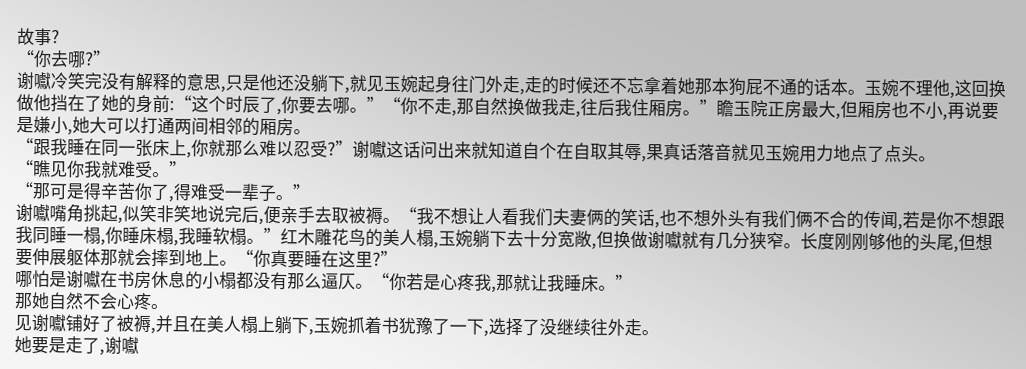故事?
“你去哪?”
谢囐冷笑完没有解释的意思,只是他还没躺下,就见玉婉起身往门外走,走的时候还不忘拿着她那本狗屁不通的话本。玉婉不理他,这回换做他挡在了她的身前:“这个时辰了,你要去哪。”“你不走,那自然换做我走,往后我住厢房。”瞻玉院正房最大,但厢房也不小,再说要是嫌小,她大可以打通两间相邻的厢房。
“跟我睡在同一张床上,你就那么难以忍受?”谢囐这话问出来就知道自个在自取其辱,果真话落音就见玉婉用力地点了点头。
“瞧见你我就难受。”
“那可是得辛苦你了,得难受一辈子。”
谢囐嘴角挑起,似笑非笑地说完后,便亲手去取被褥。“我不想让人看我们夫妻俩的笑话,也不想外头有我们俩不合的传闻,若是你不想跟我同睡一榻,你睡床榻,我睡软榻。”红木雕花鸟的美人榻,玉婉躺下去十分宽敞,但换做谢囐就有几分狭窄。长度刚刚够他的头尾,但想要伸展躯体那就会摔到地上。“你真要睡在这里?”
哪怕是谢囐在书房休息的小榻都没有那么逼仄。“你若是心疼我,那就让我睡床。”
那她自然不会心疼。
见谢囐铺好了被褥,并且在美人榻上躺下,玉婉抓着书犹豫了一下,选择了没继续往外走。
她要是走了,谢囐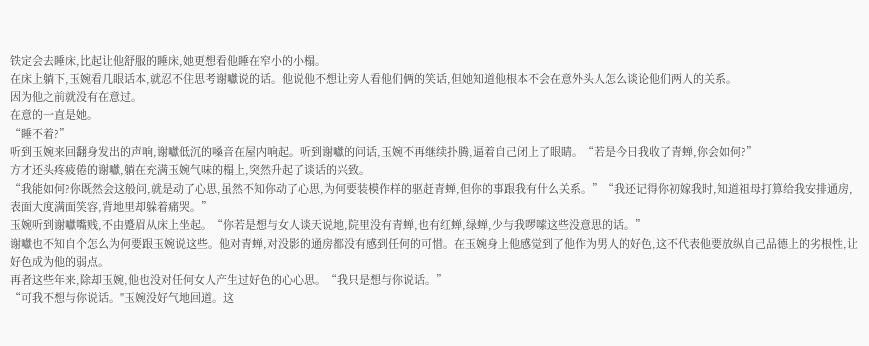铁定会去睡床,比起让他舒服的睡床,她更想看他睡在窄小的小榻。
在床上躺下,玉婉看几眼话本,就忍不住思考谢囐说的话。他说他不想让旁人看他们俩的笑话,但她知道他根本不会在意外头人怎么谈论他们两人的关系。
因为他之前就没有在意过。
在意的一直是她。
“睡不着?”
听到玉婉来回翻身发出的声响,谢囐低沉的嗓音在屋内响起。听到谢囐的问话,玉婉不再继续扑腾,逼着自己闭上了眼睛。“若是今日我收了青蝉,你会如何?”
方才还头疼疲倦的谢囐,躺在充满玉婉气味的榻上,突然升起了谈话的兴致。
“我能如何?你既然会这般问,就是动了心思,虽然不知你动了心思,为何要装模作样的驱赶青蝉,但你的事跟我有什么关系。”“我还记得你初嫁我时,知道祖母打算给我安排通房,表面大度满面笑容,背地里却躲着痛哭。”
玉婉听到谢囐嘴贱,不由蹙眉从床上坐起。“你若是想与女人谈天说地,院里没有青蝉,也有红蝉,绿蝉,少与我啰嗦这些没意思的话。”
谢囐也不知自个怎么为何要跟玉婉说这些。他对青蝉,对没影的通房都没有感到任何的可惜。在玉婉身上他感觉到了他作为男人的好色,这不代表他要放纵自己品德上的劣根性,让好色成为他的弱点。
再者这些年来,除却玉婉,他也没对任何女人产生过好色的心心思。“我只是想与你说话。”
“可我不想与你说话。"玉婉没好气地回道。这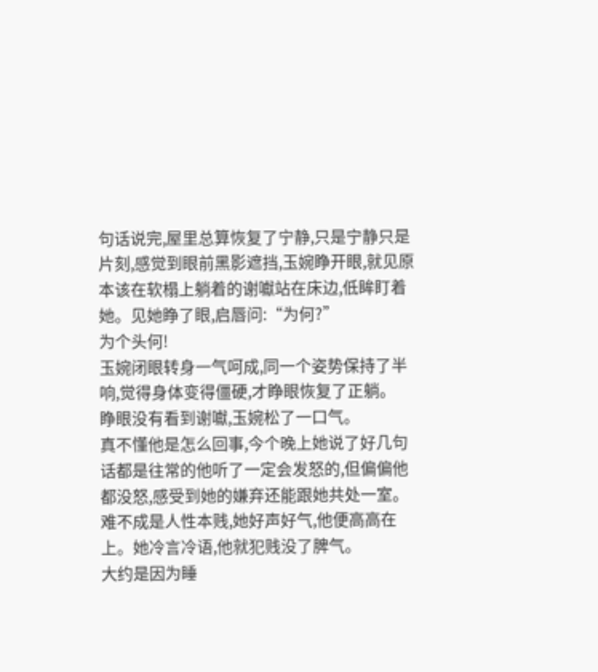句话说完,屋里总算恢复了宁静,只是宁静只是片刻,感觉到眼前黑影遮挡,玉婉睁开眼,就见原本该在软榻上躺着的谢囐站在床边,低眸盯着她。见她睁了眼,启唇问:“为何?”
为个头何!
玉婉闭眼转身一气呵成,同一个姿势保持了半响,觉得身体变得僵硬,才睁眼恢复了正躺。
睁眼没有看到谢囐,玉婉松了一口气。
真不懂他是怎么回事,今个晚上她说了好几句话都是往常的他听了一定会发怒的,但偏偏他都没怒,感受到她的嫌弃还能跟她共处一室。难不成是人性本贱,她好声好气,他便高高在上。她冷言冷语,他就犯贱没了脾气。
大约是因为睡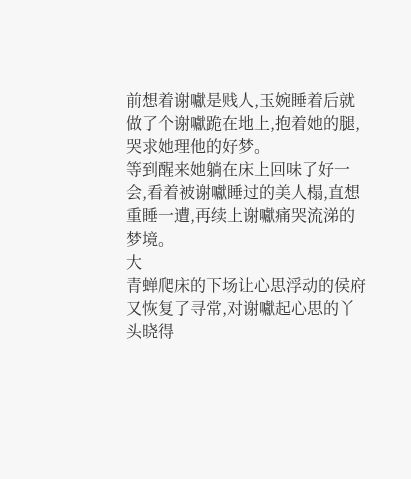前想着谢囐是贱人,玉婉睡着后就做了个谢囐跪在地上,抱着她的腿,哭求她理他的好梦。
等到醒来她躺在床上回味了好一会,看着被谢囐睡过的美人榻,直想重睡一遭,再续上谢囐痛哭流涕的梦境。
大
青蝉爬床的下场让心思浮动的侯府又恢复了寻常,对谢囐起心思的丫头晓得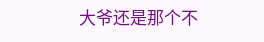大爷还是那个不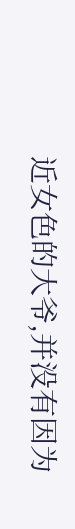近女色的大爷,并没有因为